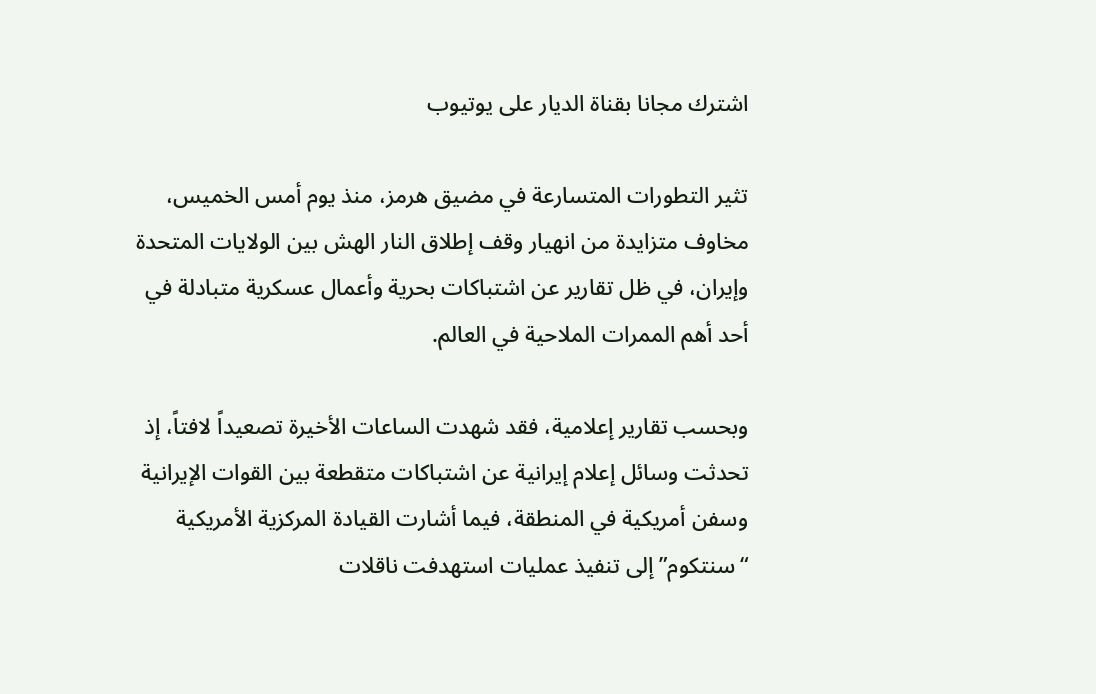اشترك مجانا بقناة الديار على يوتيوب

تثير التطورات المتسارعة في مضيق هرمز، منذ يوم أمس الخميس، مخاوف متزايدة من انهيار وقف إطلاق النار الهش بين الولايات المتحدة وإيران، في ظل تقارير عن اشتباكات بحرية وأعمال عسكرية متبادلة في أحد أهم الممرات الملاحية في العالم.

وبحسب تقارير إعلامية، فقد شهدت الساعات الأخيرة تصعيداً لافتاً، إذ تحدثت وسائل إعلام إيرانية عن اشتباكات متقطعة بين القوات الإيرانية وسفن أمريكية في المنطقة، فيما أشارت القيادة المركزية الأمريكية “سنتكوم” إلى تنفيذ عمليات استهدفت ناقلات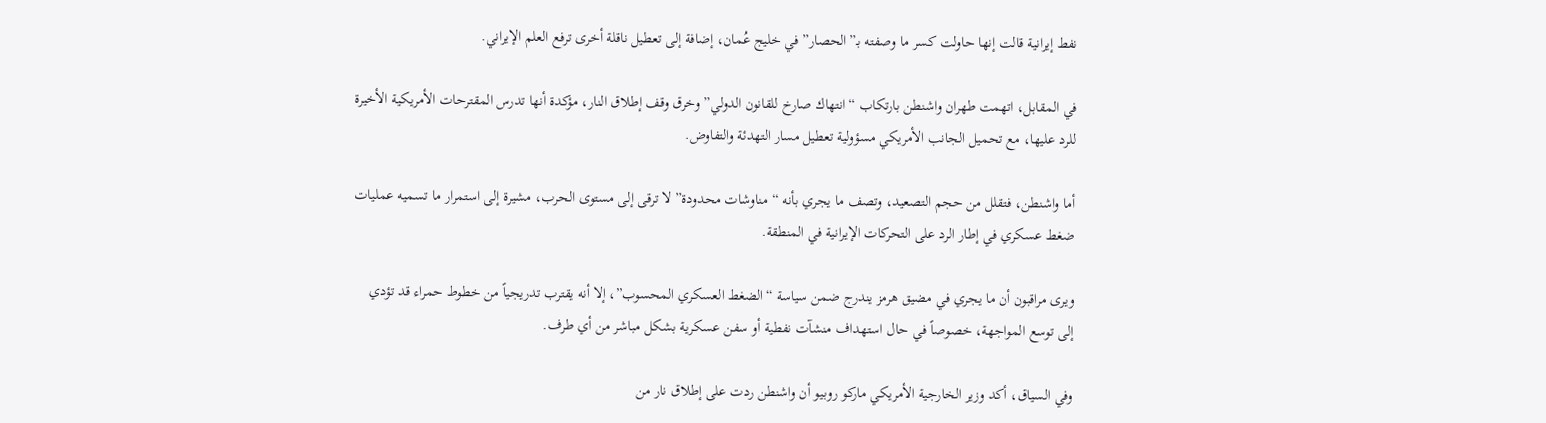نفط إيرانية قالت إنها حاولت كسر ما وصفته بـ”الحصار” في خليج عُمان، إضافة إلى تعطيل ناقلة أخرى ترفع العلم الإيراني.

في المقابل، اتهمت طهران واشنطن بارتكاب “انتهاك صارخ للقانون الدولي” وخرق وقف إطلاق النار، مؤكدة أنها تدرس المقترحات الأمريكية الأخيرة للرد عليها، مع تحميل الجانب الأمريكي مسؤولية تعطيل مسار التهدئة والتفاوض.

أما واشنطن، فتقلل من حجم التصعيد، وتصف ما يجري بأنه “مناوشات محدودة” لا ترقى إلى مستوى الحرب، مشيرة إلى استمرار ما تسميه عمليات ضغط عسكري في إطار الرد على التحركات الإيرانية في المنطقة.

ويرى مراقبون أن ما يجري في مضيق هرمز يندرج ضمن سياسة “الضغط العسكري المحسوب”، إلا أنه يقترب تدريجياً من خطوط حمراء قد تؤدي إلى توسع المواجهة، خصوصاً في حال استهداف منشآت نفطية أو سفن عسكرية بشكل مباشر من أي طرف.

وفي السياق، أكد وزير الخارجية الأمريكي ماركو روبيو أن واشنطن ردت على إطلاق نار من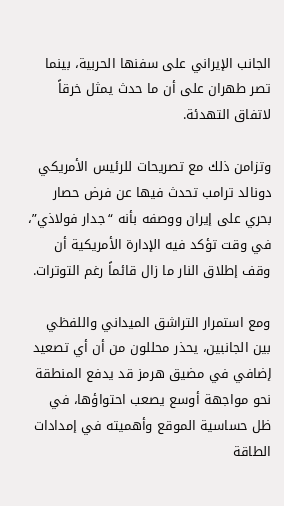الجانب الإيراني على سفنها الحربية، بينما تصر طهران على أن ما حدث يمثل خرقاً لاتفاق التهدئة.

وتزامن ذلك مع تصريحات للرئيس الأمريكي دونالد ترامب تحدث فيها عن فرض حصار بحري على إيران ووصفه بأنه “جدار فولاذي”، في وقت تؤكد فيه الإدارة الأمريكية أن وقف إطلاق النار ما زال قائماً رغم التوترات.

ومع استمرار التراشق الميداني واللفظي بين الجانبين، يحذر محللون من أن أي تصعيد إضافي في مضيق هرمز قد يدفع المنطقة نحو مواجهة أوسع يصعب احتواؤها، في ظل حساسية الموقع وأهميته في إمدادات الطاقة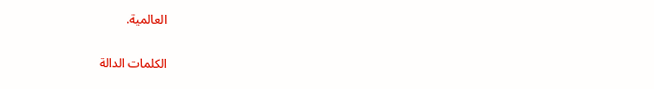العالمية.

الكلمات الدالة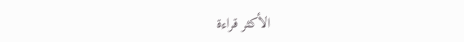الأكثر قراءة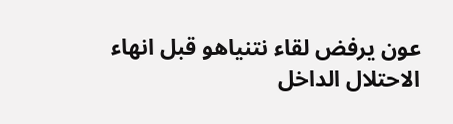عون يرفض لقاء نتنياهو قبل انهاء الاحتلال الداخل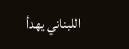اللبناني يهدأ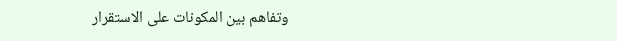وتفاهم بين المكونات على الاستقرار